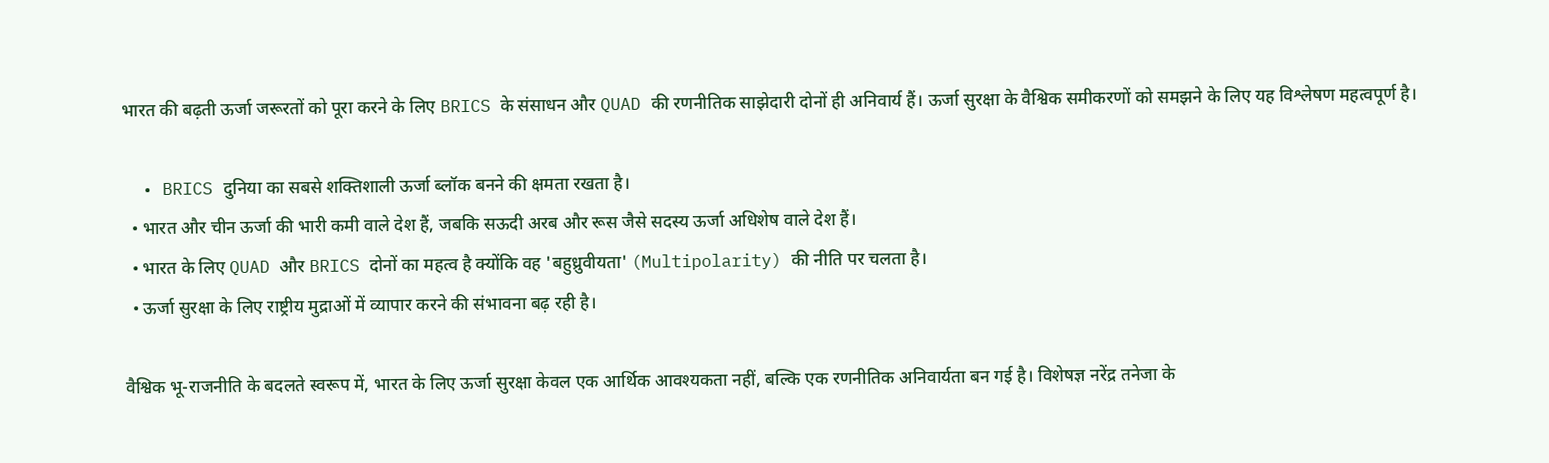भारत की बढ़ती ऊर्जा जरूरतों को पूरा करने के लिए BRICS के संसाधन और QUAD की रणनीतिक साझेदारी दोनों ही अनिवार्य हैं। ऊर्जा सुरक्षा के वैश्विक समीकरणों को समझने के लिए यह विश्लेषण महत्वपूर्ण है।

  • BRICS दुनिया का सबसे शक्तिशाली ऊर्जा ब्लॉक बनने की क्षमता रखता है।
  • भारत और चीन ऊर्जा की भारी कमी वाले देश हैं, जबकि सऊदी अरब और रूस जैसे सदस्य ऊर्जा अधिशेष वाले देश हैं।
  • भारत के लिए QUAD और BRICS दोनों का महत्व है क्योंकि वह 'बहुध्रुवीयता' (Multipolarity) की नीति पर चलता है।
  • ऊर्जा सुरक्षा के लिए राष्ट्रीय मुद्राओं में व्यापार करने की संभावना बढ़ रही है।

वैश्विक भू-राजनीति के बदलते स्वरूप में, भारत के लिए ऊर्जा सुरक्षा केवल एक आर्थिक आवश्यकता नहीं, बल्कि एक रणनीतिक अनिवार्यता बन गई है। विशेषज्ञ नरेंद्र तनेजा के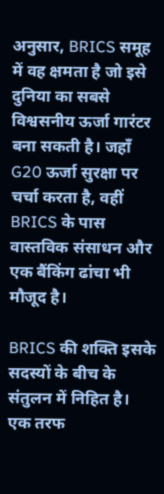अनुसार, BRICS समूह में वह क्षमता है जो इसे दुनिया का सबसे विश्वसनीय ऊर्जा गारंटर बना सकती है। जहाँ G20 ऊर्जा सुरक्षा पर चर्चा करता है, वहीं BRICS के पास वास्तविक संसाधन और एक बैंकिंग ढांचा भी मौजूद है।

BRICS की शक्ति इसके सदस्यों के बीच के संतुलन में निहित है। एक तरफ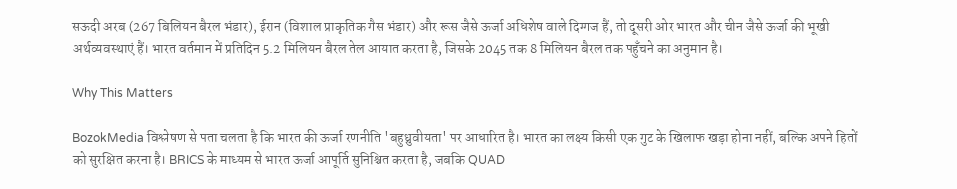सऊदी अरब (267 बिलियन बैरल भंडार), ईरान (विशाल प्राकृतिक गैस भंडार) और रूस जैसे ऊर्जा अधिशेष वाले दिग्गज हैं, तो दूसरी ओर भारत और चीन जैसे ऊर्जा की भूखी अर्थव्यवस्थाएं हैं। भारत वर्तमान में प्रतिदिन 5.2 मिलियन बैरल तेल आयात करता है, जिसके 2045 तक 8 मिलियन बैरल तक पहुँचने का अनुमान है।

Why This Matters

BozokMedia विश्लेषण से पता चलता है कि भारत की ऊर्जा रणनीति 'बहुध्रुवीयता' पर आधारित है। भारत का लक्ष्य किसी एक गुट के खिलाफ खड़ा होना नहीं, बल्कि अपने हितों को सुरक्षित करना है। BRICS के माध्यम से भारत ऊर्जा आपूर्ति सुनिश्चित करता है, जबकि QUAD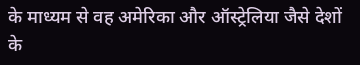के माध्यम से वह अमेरिका और ऑस्ट्रेलिया जैसे देशों के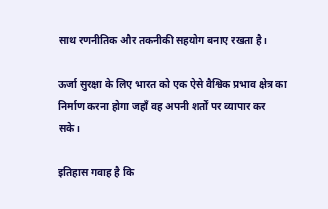साथ रणनीतिक और तकनीकी सहयोग बनाए रखता है।

ऊर्जा सुरक्षा के लिए भारत को एक ऐसे वैश्विक प्रभाव क्षेत्र का निर्माण करना होगा जहाँ वह अपनी शर्तों पर व्यापार कर सके।

इतिहास गवाह है कि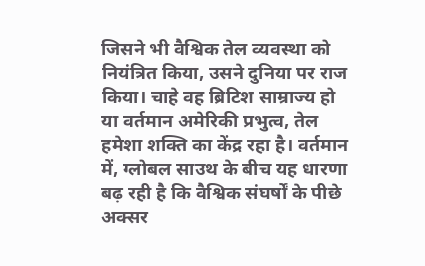जिसने भी वैश्विक तेल व्यवस्था को नियंत्रित किया, उसने दुनिया पर राज किया। चाहे वह ब्रिटिश साम्राज्य हो या वर्तमान अमेरिकी प्रभुत्व, तेल हमेशा शक्ति का केंद्र रहा है। वर्तमान में, ग्लोबल साउथ के बीच यह धारणा बढ़ रही है कि वैश्विक संघर्षों के पीछे अक्सर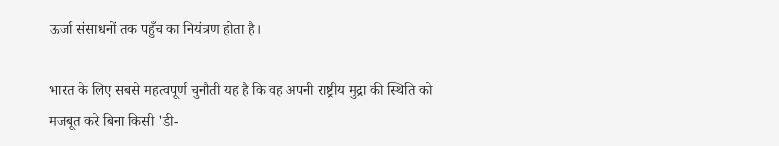ऊर्जा संसाधनों तक पहुँच का नियंत्रण होता है।

भारत के लिए सबसे महत्वपूर्ण चुनौती यह है कि वह अपनी राष्ट्रीय मुद्रा की स्थिति को मजबूत करे बिना किसी 'डी-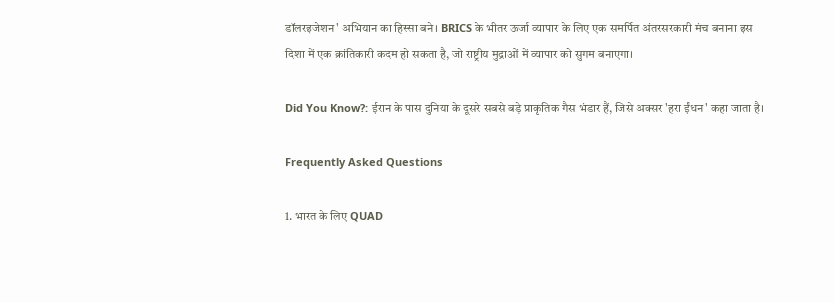डॉलरइजेशन' अभियान का हिस्सा बने। BRICS के भीतर ऊर्जा व्यापार के लिए एक समर्पित अंतरसरकारी मंच बनाना इस दिशा में एक क्रांतिकारी कदम हो सकता है, जो राष्ट्रीय मुद्राओं में व्यापार को सुगम बनाएगा।

Did You Know?: ईरान के पास दुनिया के दूसरे सबसे बड़े प्राकृतिक गैस भंडार हैं, जिसे अक्सर 'हरा ईंधन' कहा जाता है।

Frequently Asked Questions

1. भारत के लिए QUAD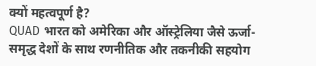क्यों महत्वपूर्ण है?
QUAD भारत को अमेरिका और ऑस्ट्रेलिया जैसे ऊर्जा-समृद्ध देशों के साथ रणनीतिक और तकनीकी सहयोग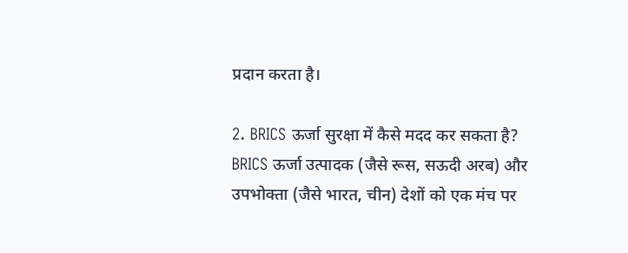प्रदान करता है।

2. BRICS ऊर्जा सुरक्षा में कैसे मदद कर सकता है?
BRICS ऊर्जा उत्पादक (जैसे रूस, सऊदी अरब) और उपभोक्ता (जैसे भारत, चीन) देशों को एक मंच पर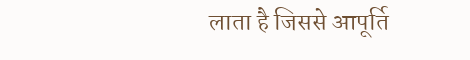लाता है जिससे आपूर्ति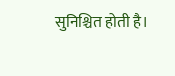सुनिश्चित होती है।